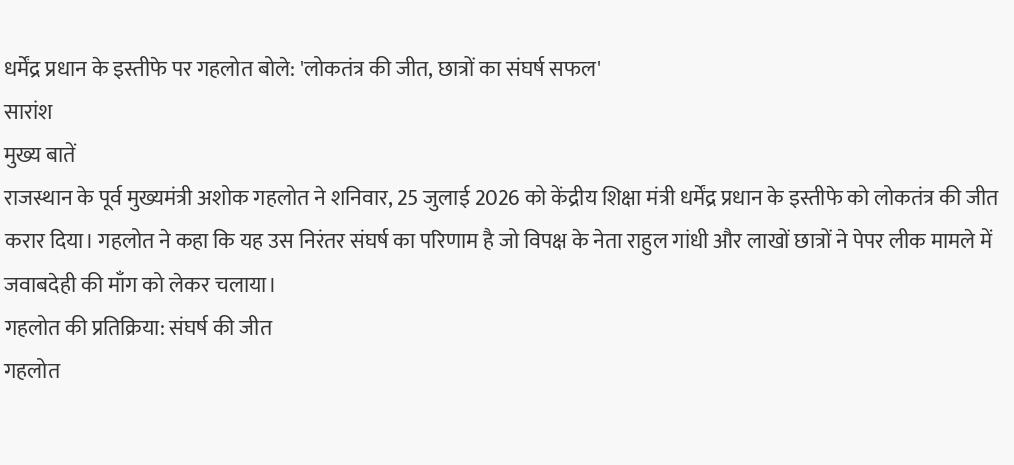धर्मेंद्र प्रधान के इस्तीफे पर गहलोत बोले: 'लोकतंत्र की जीत, छात्रों का संघर्ष सफल'
सारांश
मुख्य बातें
राजस्थान के पूर्व मुख्यमंत्री अशोक गहलोत ने शनिवार, 25 जुलाई 2026 को केंद्रीय शिक्षा मंत्री धर्मेंद्र प्रधान के इस्तीफे को लोकतंत्र की जीत करार दिया। गहलोत ने कहा कि यह उस निरंतर संघर्ष का परिणाम है जो विपक्ष के नेता राहुल गांधी और लाखों छात्रों ने पेपर लीक मामले में जवाबदेही की माँग को लेकर चलाया।
गहलोत की प्रतिक्रिया: संघर्ष की जीत
गहलोत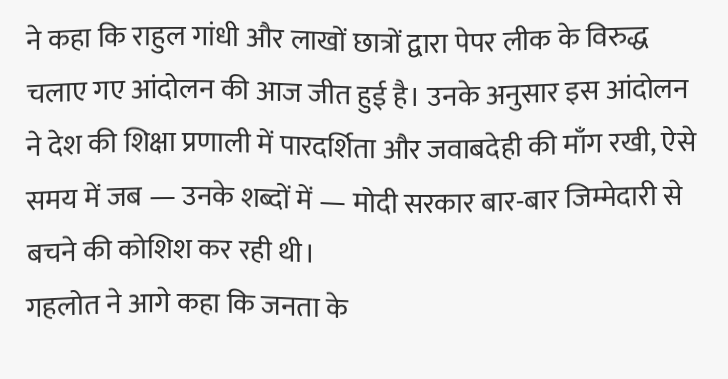ने कहा कि राहुल गांधी और लाखों छात्रों द्वारा पेपर लीक के विरुद्ध चलाए गए आंदोलन की आज जीत हुई है। उनके अनुसार इस आंदोलन ने देश की शिक्षा प्रणाली में पारदर्शिता और जवाबदेही की माँग रखी, ऐसे समय में जब — उनके शब्दों में — मोदी सरकार बार-बार जिम्मेदारी से बचने की कोशिश कर रही थी।
गहलोत ने आगे कहा कि जनता के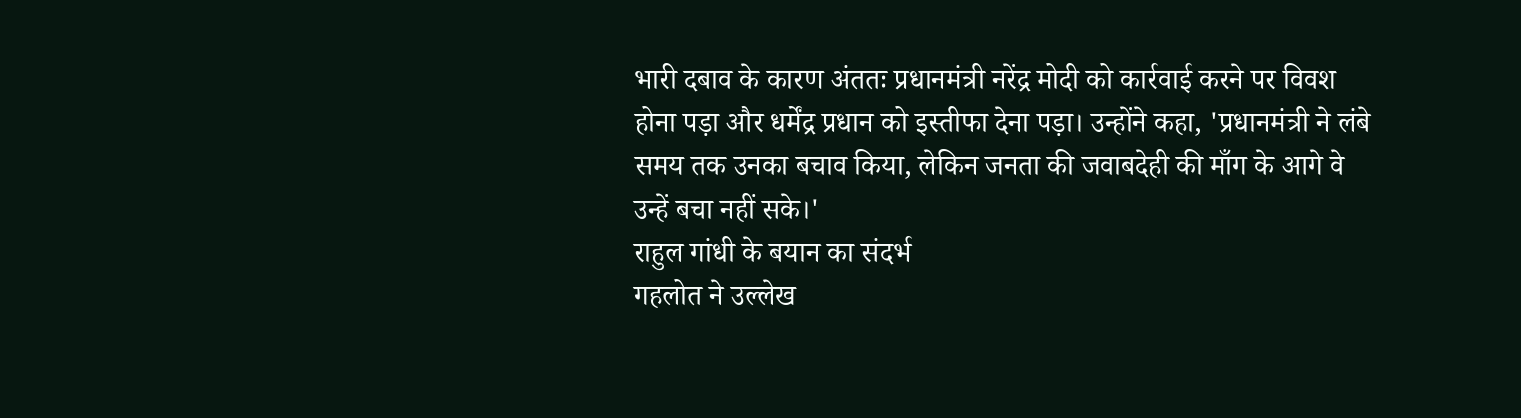भारी दबाव के कारण अंततः प्रधानमंत्री नरेंद्र मोदी को कार्रवाई करने पर विवश होना पड़ा और धर्मेंद्र प्रधान को इस्तीफा देना पड़ा। उन्होंने कहा, 'प्रधानमंत्री ने लंबे समय तक उनका बचाव किया, लेकिन जनता की जवाबदेही की माँग के आगे वे उन्हें बचा नहीं सके।'
राहुल गांधी के बयान का संदर्भ
गहलोत ने उल्लेख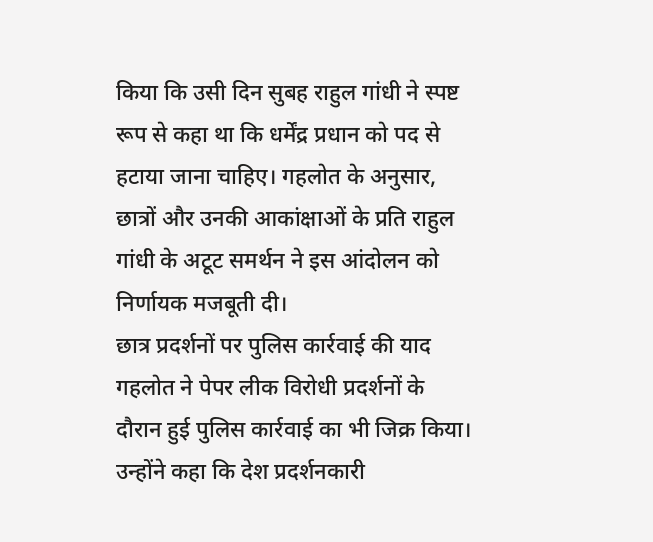किया कि उसी दिन सुबह राहुल गांधी ने स्पष्ट रूप से कहा था कि धर्मेंद्र प्रधान को पद से हटाया जाना चाहिए। गहलोत के अनुसार, छात्रों और उनकी आकांक्षाओं के प्रति राहुल गांधी के अटूट समर्थन ने इस आंदोलन को निर्णायक मजबूती दी।
छात्र प्रदर्शनों पर पुलिस कार्रवाई की याद
गहलोत ने पेपर लीक विरोधी प्रदर्शनों के दौरान हुई पुलिस कार्रवाई का भी जिक्र किया। उन्होंने कहा कि देश प्रदर्शनकारी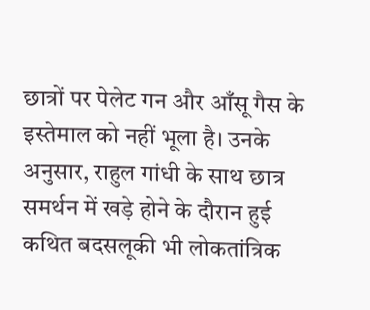छात्रों पर पेलेट गन और आँसू गैस के इस्तेमाल को नहीं भूला है। उनके अनुसार, राहुल गांधी के साथ छात्र समर्थन में खड़े होने के दौरान हुई कथित बदसलूकी भी लोकतांत्रिक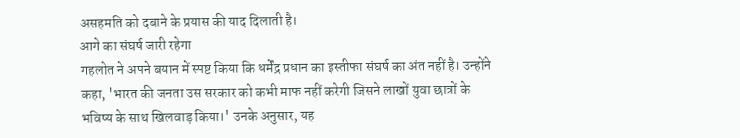असहमति को दबाने के प्रयास की याद दिलाती है।
आगे का संघर्ष जारी रहेगा
गहलोत ने अपने बयान में स्पष्ट किया कि धर्मेंद्र प्रधान का इस्तीफा संघर्ष का अंत नहीं है। उन्होंने कहा, 'भारत की जनता उस सरकार को कभी माफ नहीं करेगी जिसने लाखों युवा छात्रों के भविष्य के साथ खिलवाड़ किया।' उनके अनुसार, यह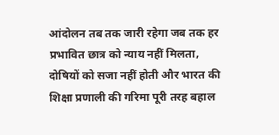आंदोलन तब तक जारी रहेगा जब तक हर प्रभावित छात्र को न्याय नहीं मिलता, दोषियों को सजा नहीं होती और भारत की शिक्षा प्रणाली की गरिमा पूरी तरह बहाल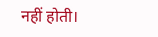नहीं होती।